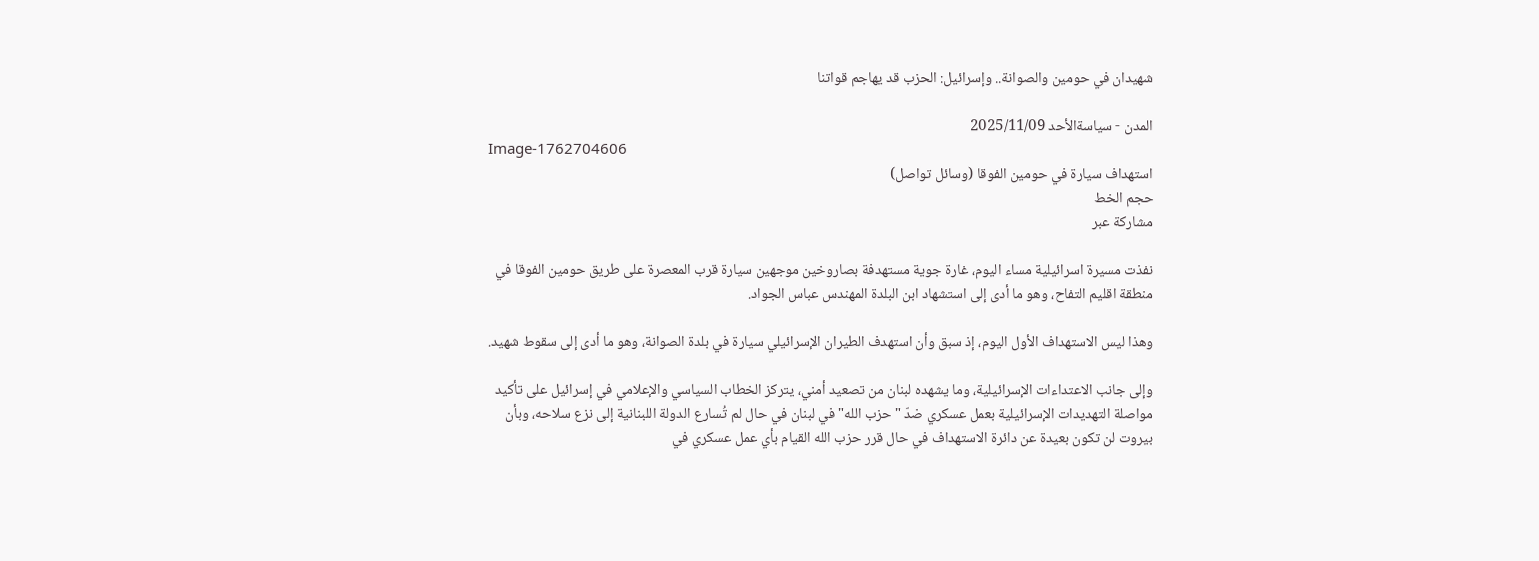شهيدان في حومين والصوانة.. وإسرائيل: الحزب قد يهاجم قواتنا

المدن - سياسةالأحد 2025/11/09
Image-1762704606
استهداف سيارة في حومين الفوقا (وسائل تواصل)
حجم الخط
مشاركة عبر

نفذت مسيرة اسرائيلية مساء اليوم، غارة جوية مستهدفة بصاروخين موجهين سيارة قرب المعصرة على طريق حومين الفوقا في منطقة اقليم التفاح، وهو ما أدى إلى استشهاد ابن البلدة المهندس عباس الجواد.

وهذا ليس الاستهداف الأول اليوم، إذ سبق وأن استهدف الطيران الإسرائيلي سيارة في بلدة الصوانة، وهو ما أدى إلى سقوط شهيد.

وإلى جانب الاعتداءات الإسرائيلية، وما يشهده لبنان من تصعيد أمني، يتركز الخطاب السياسي والإعلامي في إسرائيل على تأكيد مواصلة التهديدات الإسرائيلية بعمل عسكري ضدّ "حزب الله" في لبنان في حال لم تُسارع الدولة اللبنانية إلى نزع سلاحه، وبأن بيروت لن تكون بعيدة عن دائرة الاستهداف في حال قرر حزب الله القيام بأي عمل عسكري في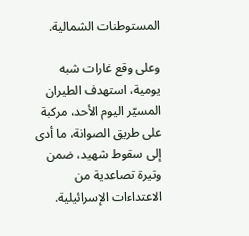المستوطنات الشمالية.

وعلى وقع غارات شبه يومية، استهدف الطيران المسيّر اليوم الأحد، مركبة على طريق الصوانة، ما أدى إلى سقوط شهيد، ضمن وتيرة تصاعدية من الاعتداءات الإسرائيلية.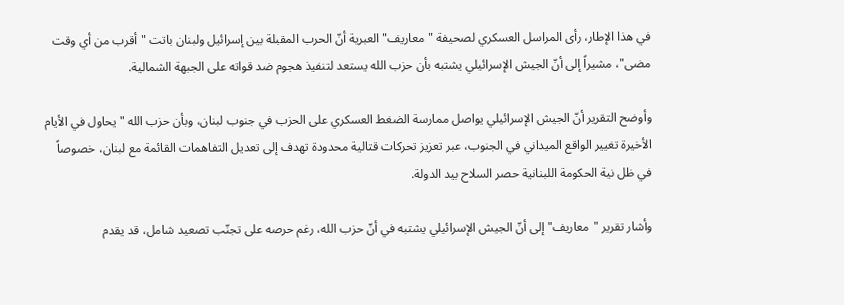في هذا الإطار، رأى المراسل العسكري لصحيفة "معاريف" العبرية أنّ الحرب المقبلة بين إسرائيل ولبنان باتت "أقرب من أي وقت مضى"، مشيراً إلى أنّ الجيش الإسرائيلي يشتبه بأن حزب الله يستعد لتنفيذ هجوم ضد قواته على الجبهة الشمالية.

وأوضح التقرير أنّ الجيش الإسرائيلي يواصل ممارسة الضغط العسكري على الحزب في جنوب لبنان، وبأن حزب الله "يحاول في الأيام الأخيرة تغيير الواقع الميداني في الجنوب، عبر تعزيز تحركات قتالية محدودة تهدف إلى تعديل التفاهمات القائمة مع لبنان، خصوصاً في ظل نية الحكومة اللبنانية حصر السلاح بيد الدولة.

وأشار تقرير "معاريف" إلى أنّ الجيش الإسرائيلي يشتبه في أنّ حزب الله، رغم حرصه على تجنّب تصعيد شامل، قد يقدم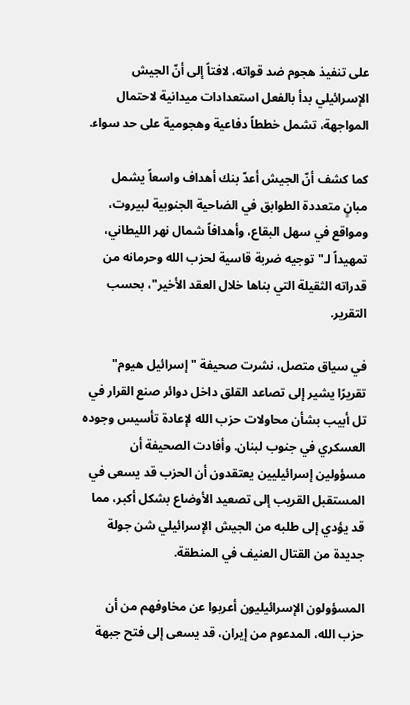على تنفيذ هجوم ضد قواته، لافتاً إلى أنّ الجيش الإسرائيلي بدأ بالفعل استعدادات ميدانية لاحتمال المواجهة، تشمل خططاً دفاعية وهجومية على حد سواء.

كما كشف أنّ الجيش أعدّ بنك أهداف واسعاً يشمل مبانٍ متعددة الطوابق في الضاحية الجنوبية لبيروت، ومواقع في سهل البقاع، وأهدافاً شمال نهر الليطاني، تمهيداً لـ"توجيه ضربة قاسية لحزب الله وحرمانه من قدراته الثقيلة التي بناها خلال العقد الأخير"، بحسب التقرير.

في سياق متصل، نشرت صحيفة "إسرائيل هيوم" تقريرًا يشير إلى تصاعد القلق داخل دوائر صنع القرار في تل أبيب بشأن محاولات حزب الله لإعادة تأسيس وجوده العسكري في جنوب لبنان. وأفادت الصحيفة أن مسؤولين إسرائيليين يعتقدون أن الحزب قد يسعى في المستقبل القريب إلى تصعيد الأوضاع بشكل أكبر، مما قد يؤدي إلى طلبه من الجيش الإسرائيلي شن جولة جديدة من القتال العنيف في المنطقة.

المسؤولون الإسرائيليون أعربوا عن مخاوفهم من أن حزب الله، المدعوم من إيران، قد يسعى إلى فتح جبهة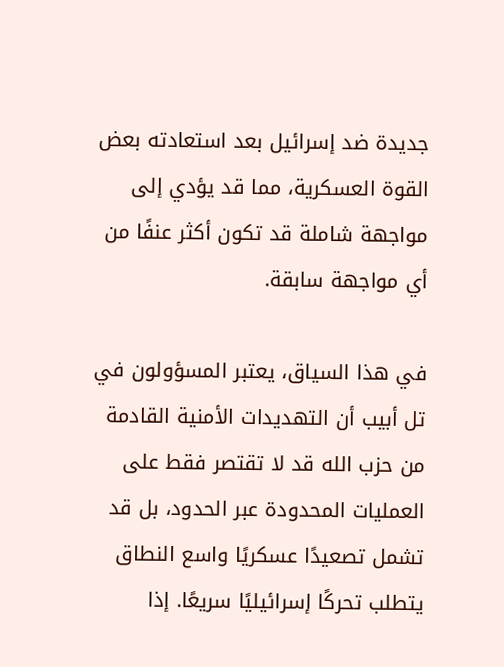جديدة ضد إسرائيل بعد استعادته بعض القوة العسكرية، مما قد يؤدي إلى مواجهة شاملة قد تكون أكثر عنفًا من أي مواجهة سابقة.

في هذا السياق، يعتبر المسؤولون في تل أبيب أن التهديدات الأمنية القادمة من حزب الله قد لا تقتصر فقط على العمليات المحدودة عبر الحدود، بل قد تشمل تصعيدًا عسكريًا واسع النطاق يتطلب تحركًا إسرائيليًا سريعًا. إذا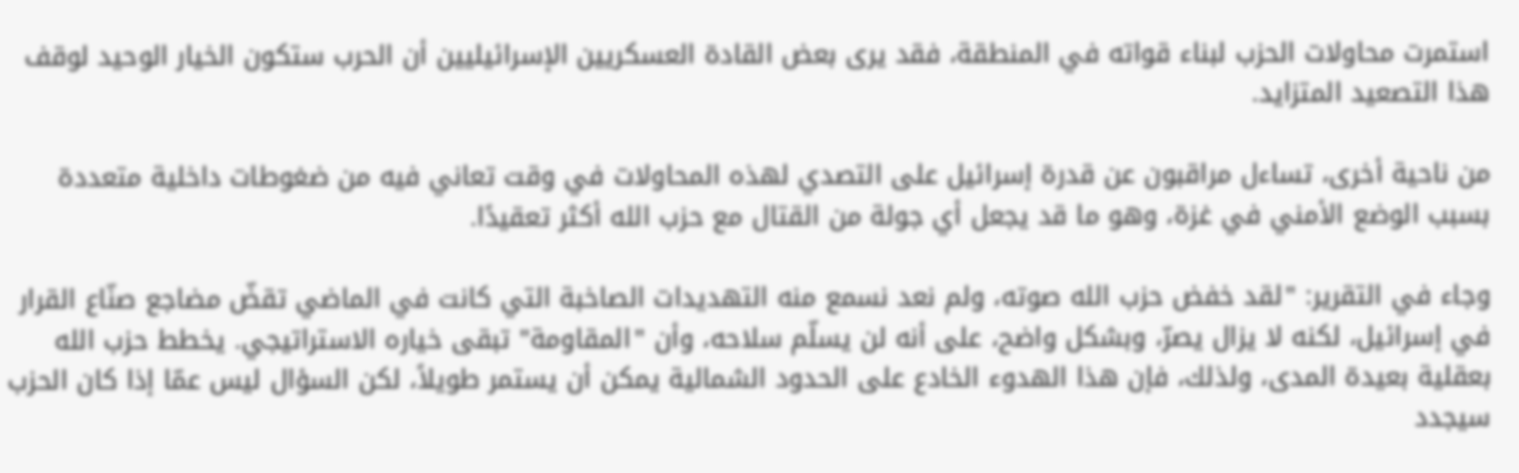استمرت محاولات الحزب لبناء قواته في المنطقة، فقد يرى بعض القادة العسكريين الإسرائيليين أن الحرب ستكون الخيار الوحيد لوقف هذا التصعيد المتزايد.

من ناحية أخرى، تساءل مراقبون عن قدرة إسرائيل على التصدي لهذه المحاولات في وقت تعاني فيه من ضغوطات داخلية متعددة بسبب الوضع الأمني في غزة، وهو ما قد يجعل أي جولة من القتال مع حزب الله أكثر تعقيدًا.

وجاء في التقرير: "لقد خفض حزب الله صوته، ولم نعد نسمع منه التهديدات الصاخبة التي كانت في الماضي تقضّ مضاجع صنّاع القرار في إسرائيل، لكنه لا يزال يصرّ، وبشكل واضح، على أنه لن يسلّم سلاحه، وأن "المقاومة" تبقى خياره الاستراتيجي. يخطط حزب الله بعقلية بعيدة المدى، ولذلك، فإن هذا الهدوء الخادع على الحدود الشمالية يمكن أن يستمر طويلاً، لكن السؤال ليس عمّا إذا كان الحزب سيجدد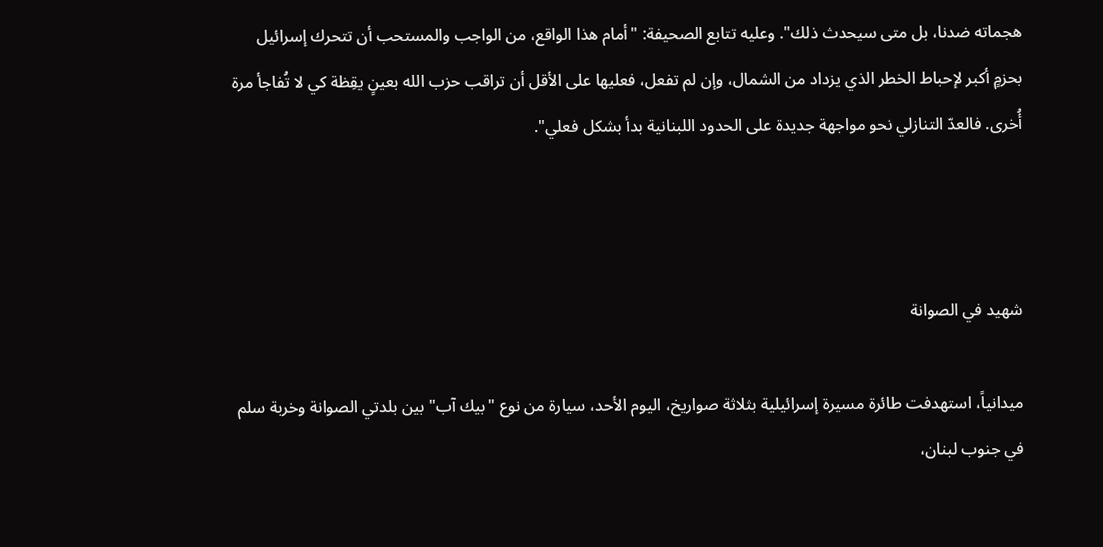هجماته ضدنا، بل متى سيحدث ذلك". وعليه تتابع الصحيفة: "أمام هذا الواقع، من الواجب والمستحب أن تتحرك إسرائيل بحزمٍ أكبر لإحباط الخطر الذي يزداد من الشمال، وإن لم تفعل، فعليها على الأقل أن تراقب حزب الله بعينٍ يقِظة كي لا تُفاجأ مرة أُخرى. فالعدّ التنازلي نحو مواجهة جديدة على الحدود اللبنانية بدأ بشكل فعلي".



شهيد في الصوانة

ميدانياً، استهدفت طائرة مسيرة إسرائيلية بثلاثة صواريخ، اليوم الأحد، سيارة من نوع "بيك آب" بين بلدتي الصوانة وخربة سلم في جنوب لبنان،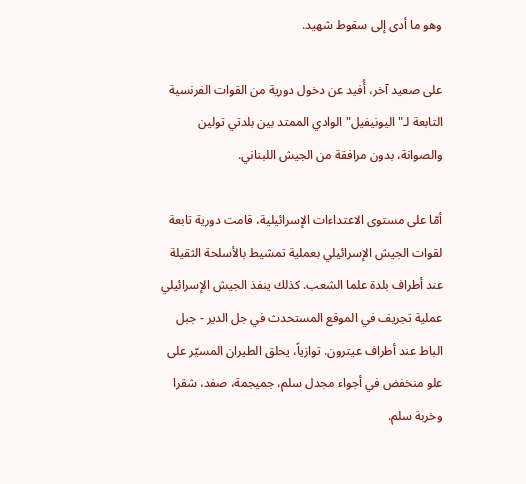وهو ما أدى إلى سقوط شهيد.

على صعيد آخر، أُفيد عن دخول دورية من القوات الفرنسية التابعة لـ"اليونيفيل" الوادي الممتد بين بلدتي تولين والصوانة، بدون مرافقة من الجيش اللبناني.

أمّا على مستوى الاعتداءات الإسرائيلية، قامت دورية تابعة لقوات الجيش الإسرائيلي بعملية تمشيط بالأسلحة الثقيلة عند أطراف بلدة علما الشعب. كذلك ينفذ الجيش الإسرائيلي عملية تجريف في الموقع المستحدث في جل الدير - جبل الباط عند أطراف عيترون. توازياً، يحلق الطيران المسيّر على علو منخفض في أجواء مجدل سلم، جميجمة، صفد، شقرا وخربة سلم.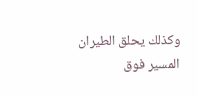وكذلك يحلق الطيران المسير فوق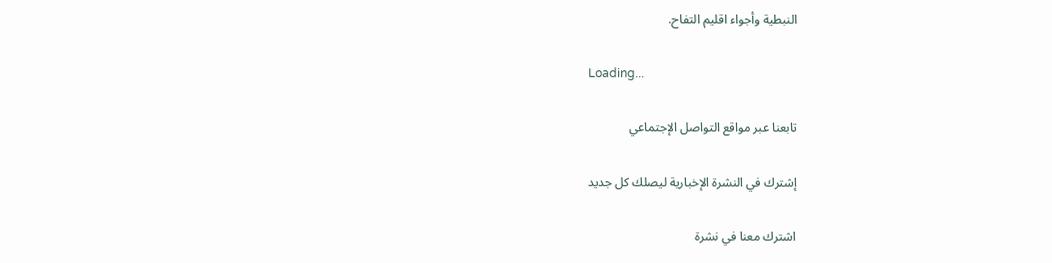النبطية وأجواء اقليم التفاح.

Loading...

تابعنا عبر مواقع التواصل الإجتماعي

إشترك في النشرة الإخبارية ليصلك كل جديد

اشترك معنا في نشرة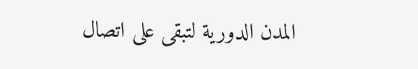المدن الدورية لتبقى على اتصال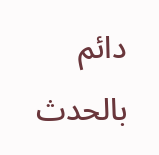دائم بالحدث